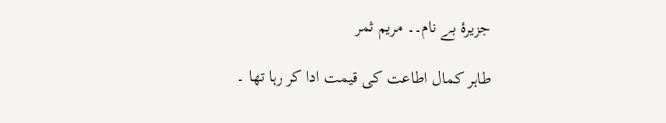جزیرۂ بے نام۔۔ مریم ثمر

طاہر کمال اطاعت کی قیمت ادا کر رہا تھا ۔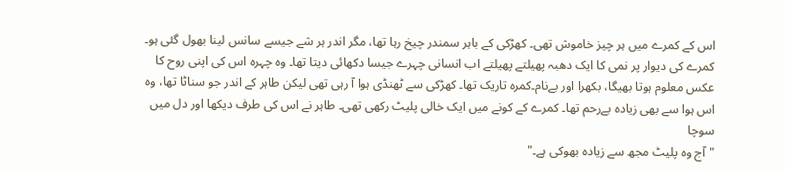اس کے کمرے میں ہر چیز خاموش تھی۔ کھڑکی کے باہر سمندر چیخ رہا تھا، مگر اندر ہر شے جیسے سانس لینا بھول گئی ہو۔ کمرے کی دیوار پر نمی کا ایک دھبہ پھیلتے پھیلتے اب انسانی چہرے جیسا دکھائی دیتا تھا۔ وہ چہرہ اس کی اپنی روح کا عکس معلوم ہوتا بھیگا، بکھرا اور بےنام۔کمرہ تاریک تھا۔ کھڑکی سے ٹھنڈی ہوا آ رہی تھی لیکن طاہر کے اندر جو سناٹا تھا، وہ اس ہوا سے بھی زیادہ بےرحم تھا۔ کمرے کے کونے میں ایک خالی پلیٹ رکھی تھی۔ طاہر نے اس کی طرف دیکھا اور دل میں سوچا
"آج وہ پلیٹ مجھ سے زیادہ بھوکی ہے۔"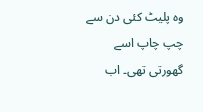وہ پلیٹ کئی دن سے چپ چاپ اسے گھورتی تھی۔ اب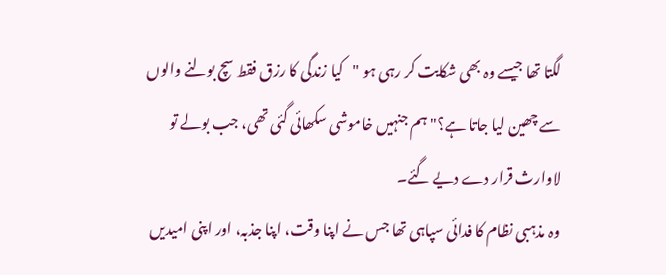لگتا تھا جیسے وہ بھی شکایت کر رہی ہو "کیا زندگی کا رزق فقط سچ بولنے والوں سے چھین لیا جاتا ہے؟"ہم جنہیں خاموشی سکھائی گئی تھی، جب بولے تو لاوارث قرار دے دیے گئے۔
وہ مذہبی نظام کا فدائی سپاہی تھا جس نے اپنا وقت، اپنا جذبہ، اور اپنی امیدیں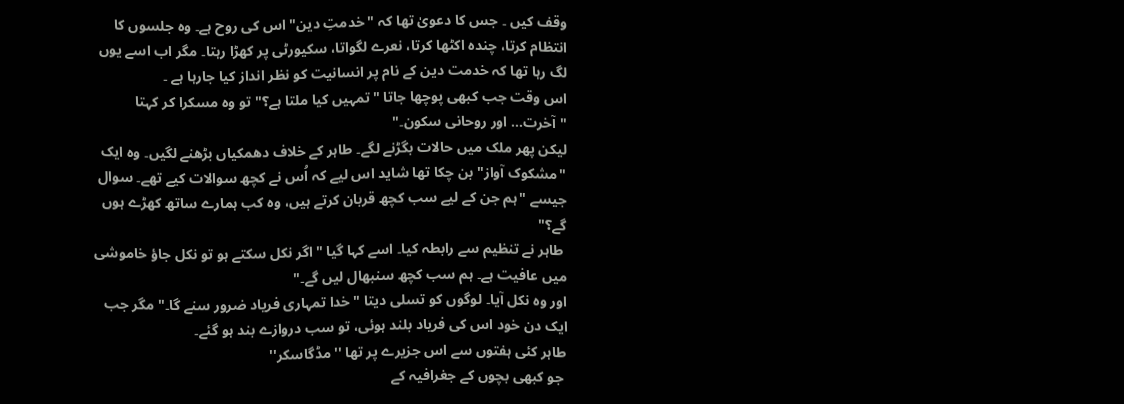وقف کیں ۔ جس کا دعویٰ تھا کہ "خدمتِ دین" اس کی روح ہے۔ وہ جلسوں کا انتظام کرتا، چندہ اکٹھا کرتا، نعرے لگواتا، سکیورٹی پر کھڑا رہتا۔ مگر اب اسے یوں لگ رہا تھا کہ خدمت دین کے نام پر انسانیت کو نظر انداز کیا جارہا ہے ۔
اس وقت جب کبھی پوچھا جاتا "تمہیں کیا ملتا ہے؟" تو وہ مسکرا کر کہتا
"آخرت… اور روحانی سکون۔"
لیکن پھر ملک میں حالات بگڑنے لگے۔ طاہر کے خلاف دھمکیاں بڑھنے لگیں۔ وہ ایک "مشکوک آواز" بن چکا تھا شاید اس لیے کہ اُس نے کچھ سوالات کیے تھے۔ سوال جیسے "ہم جن کے لیے سب کچھ قربان کرتے ہیں، وہ کب ہمارے ساتھ کھڑے ہوں گے؟"
 طاہر نے تنظیم سے رابطہ کیا۔ اسے کہا گیا "اگر نکل سکتے ہو تو نکل جاؤ خاموشی میں عافیت ہے۔ ہم سب کچھ سنبھال لیں گے۔"
اور وہ نکل آیا۔ لوگوں کو تسلی دیتا "خدا تمہاری فریاد ضرور سنے گا۔" مگر جب ایک دن خود اس کی فریاد بلند ہوئی، تو سب دروازے بند ہو گئے۔
طاہر کئی ہفتوں سے اس جزیرے پر تھا ''مڈگاسکر''
 جو کبھی بچوں کے جغرافیہ کے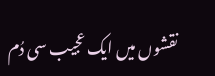نقشوں میں ایک عجیب سی دُم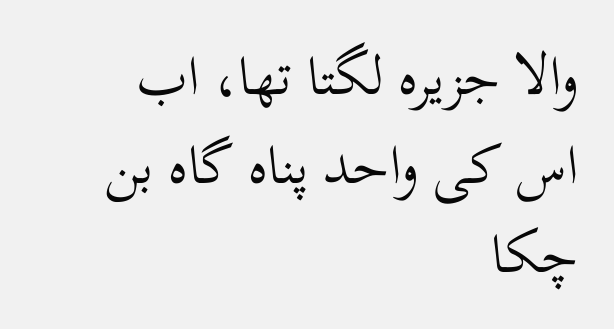والا جزیرہ لگتا تھا، اب اس کی واحد پناہ گاہ بن چکا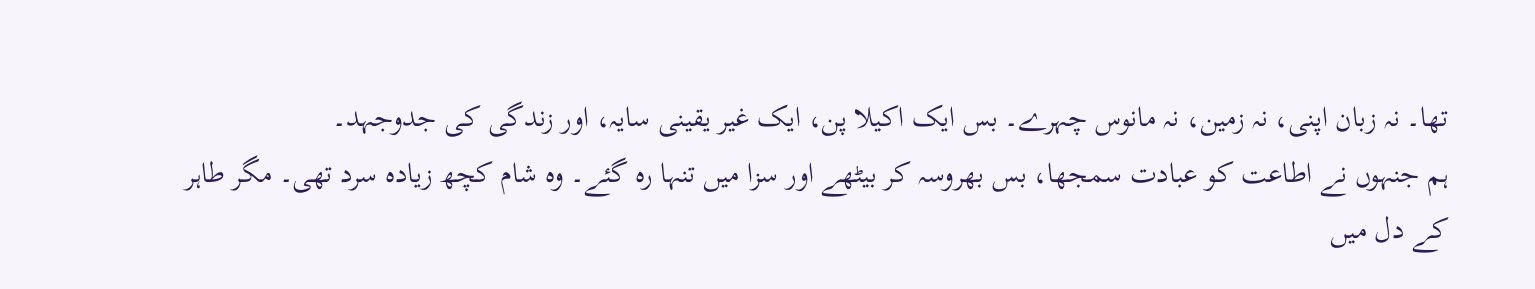تھا۔ نہ زبان اپنی، نہ زمین، نہ مانوس چہرے۔ بس ایک اکیلا پن، ایک غیر یقینی سایہ، اور زندگی کی جدوجہد۔
ہم جنہوں نے اطاعت کو عبادت سمجھا، بس بھروسہ کر بیٹھے اور سزا میں تنہا رہ گئے۔ وہ شام کچھ زیادہ سرد تھی۔ مگر طاہر کے دل میں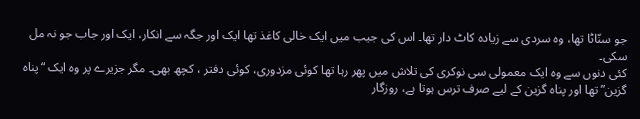جو سنّاٹا تھا، وہ سردی سے زیادہ کاٹ دار تھا۔ اس کی جیب میں ایک خالی کاغذ تھا ایک اور جگہ سے انکار، ایک اور جاب جو نہ مل سکی۔
کئی دنوں سے وہ ایک معمولی سی نوکری کی تلاش میں پھر رہا تھا کوئی مزدوری، کوئی دفتر ، کچھ بھی۔ مگر جزیرے پر وہ ایک “پناہ گزین” تھا اور پناہ گزین کے لیے صرف ترس ہوتا ہے، روزگار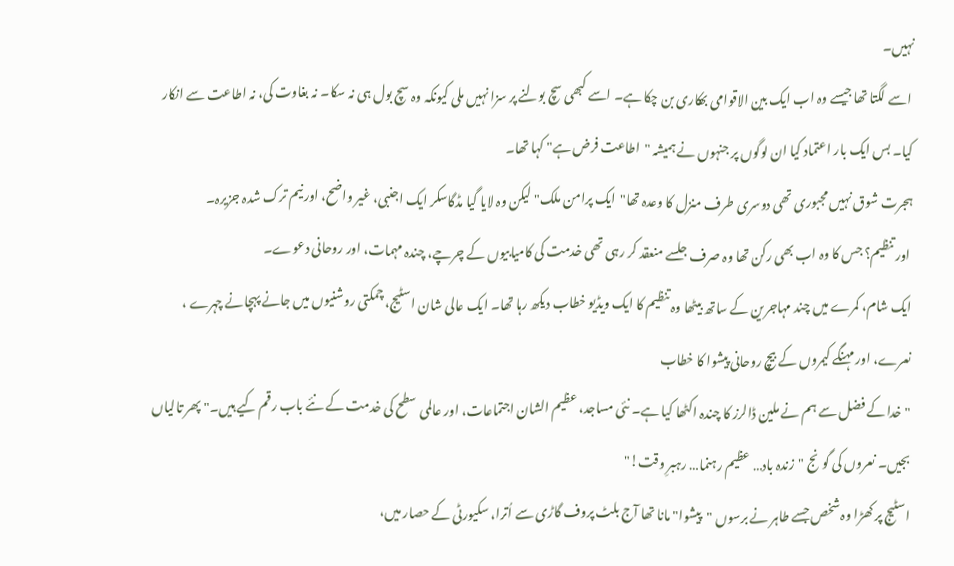نہیں۔
 اسے لگتا تھا جیسے وہ اب ایک بین الاقوامی بھکاری بن چکا ہے۔ اسے کبھی سچ بولنے پر سزا نہیں ملی کیونکہ وہ سچ بول ہی نہ سکا۔ نہ بغاوت کی، نہ اطاعت سے انکار کیا۔ بس ایک بار اعتماد کیا ان لوگوں پر جنہوں نے ہمیشہ "اطاعت فرض ہے" کہا تھا۔
ہجرت شوق نہیں مجبوری تھی دوسری طرف منزل کا وعدہ تھا"ایک پرامن ملک" لیکن وہ لایا گیا مڈگاسکر ایک اجنبی، غیر واضح، اور نیم ترک شدہ جزیرہ۔
 اور تنظیم؟ جس کا وہ اب بھی رکن تھا وہ صرف جلسے منعقد کر رہی تھی خدمت کی کامیابیوں کے چرچے، چندہ مہمات، اور روحانی دعوے۔
ایک شام، کمرے میں چند مہاجرین کے ساتھ بیٹھا وہ تنظیم کا ایک ویڈیو خطاب دیکھ رہا تھا۔ ایک عالی شان اسٹیج، چمکتی روشنیوں میں جانے پہچانے چہرے ، نعرے، اور مہنگے کیمروں کے بیچ روحانی پیشوا کا خطاب
"خدا کے فضل سے ہم نے ملین ڈالرز کا چندہ اکٹھا کیا ہے۔ نئی مساجد، عظیم الشان اجتماعات، اور عالمی سطح کی خدمت کے نئے باب رقم کیے ہیں۔" پھر تالیاں بجیں۔ نعروں کی گونج "زندہ باد… عظیم رہنما… رہبرِ وقت!"
اسٹیج پر کھڑا وہ شخص جسے طاہر نے برسوں "پیشوا" مانا تھا آج بلٹ پروف گاڑی سے اُترا، سکیورٹی کے حصار میں،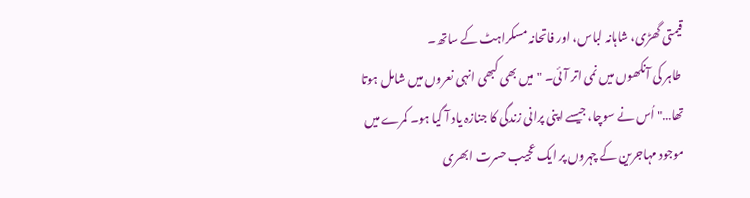قیمتی گھڑی، شاہانہ لباس، اور فاتحانہ مسکراہٹ کے ساتھ۔
 طاہر کی آنکھوں میں نمی اتر آئی۔ "میں بھی کبھی انہی نعروں میں شامل ہوتا تھا…" اُس نے سوچا، جیسے اپنی پرانی زندگی کا جنازہ یاد آ گیا ہو۔ کمرے میں موجود مہاجرین کے چہروں پر ایک عجیب حسرت ابھری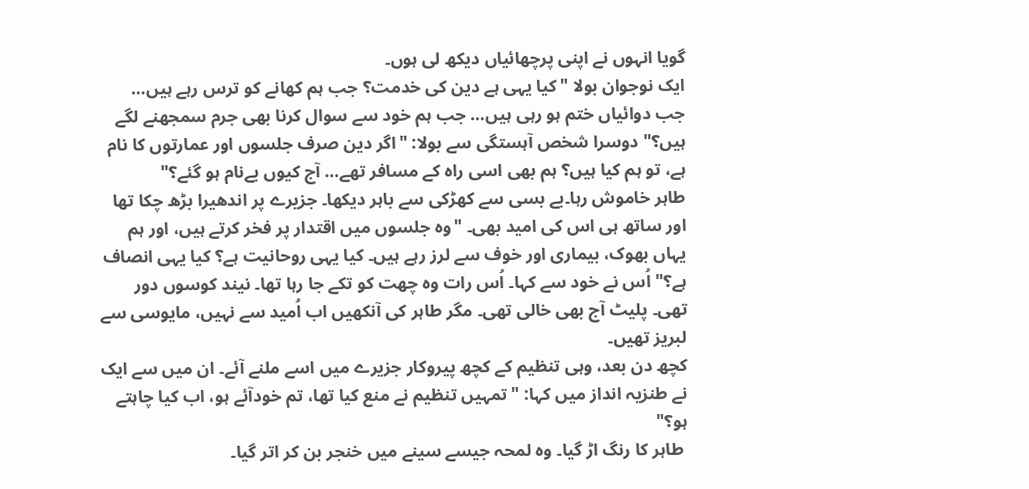گویا انہوں نے اپنی پرچھائیاں دیکھ لی ہوں۔
ایک نوجوان بولا "کیا یہی ہے دین کی خدمت؟ جب ہم کھانے کو ترس رہے ہیں… جب دوائیاں ختم ہو رہی ہیں… جب ہم خود سے سوال کرنا بھی جرم سمجھنے لگے ہیں؟" دوسرا شخص آہستگی سے بولا: "اگر دین صرف جلسوں اور عمارتوں کا نام ہے، تو ہم کیا ہیں؟ ہم بھی اسی راہ کے مسافر تھے… آج کیوں بےنام ہو گئے؟"
طاہر خاموش رہا۔بے بسی سے کھڑکی سے باہر دیکھا۔ جزیرے پر اندھیرا بڑھ چکا تھا اور ساتھ ہی اس کی امید بھی۔ "وہ جلسوں میں اقتدار پر فخر کرتے ہیں، اور ہم یہاں بھوک، بیماری اور خوف سے لرز رہے ہیں۔ کیا یہی روحانیت ہے؟ کیا یہی انصاف ہے؟" اُس نے خود سے کہا۔ اُس رات وہ چھت کو تکے جا رہا تھا۔ نیند کوسوں دور تھی۔ پلیٹ آج بھی خالی تھی۔ مگر طاہر کی آنکھیں اب اُمید سے نہیں، مایوسی سے لبریز تھیں۔
کچھ دن بعد، وہی تنظیم کے کچھ پیروکار جزیرے میں اسے ملنے آئے۔ ان میں سے ایک نے طنزیہ انداز میں کہا: "تمہیں تنظیم نے منع کیا تھا، تم خودآئے ہو، اب کیا چاہتے ہو؟"
 طاہر کا رنگ اڑ گیا۔ وہ لمحہ جیسے سینے میں خنجر بن کر اتر گیا۔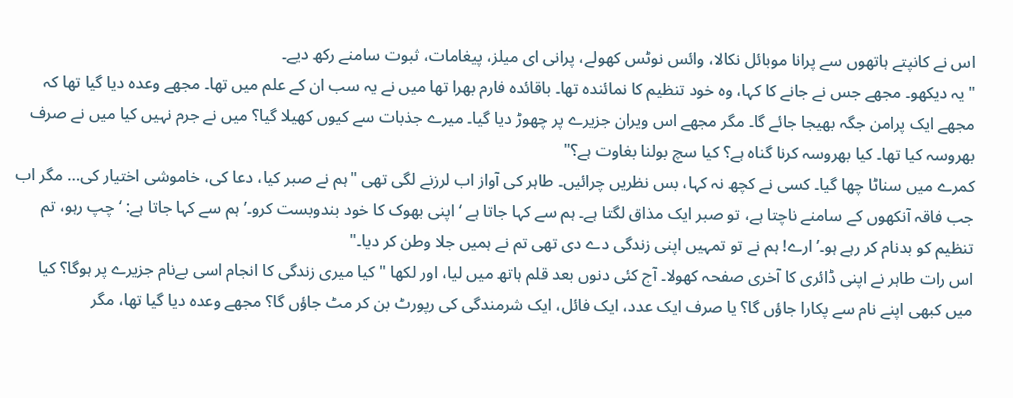اس نے کانپتے ہاتھوں سے پرانا موبائل نکالا، وائس نوٹس کھولے، پرانی ای میلز، پیغامات، ثبوت سامنے رکھ دیے۔
"یہ دیکھو۔ مجھے جس نے جانے کا کہا، وہ خود تنظیم کا نمائندہ تھا۔ باقائدہ فارم بھرا تھا میں نے یہ سب ان کے علم میں تھا۔ مجھے وعدہ دیا گیا تھا کہ مجھے ایک پرامن جگہ بھیجا جائے گا۔ مگر مجھے اس ویران جزیرے پر چھوڑ دیا گیا۔ میرے جذبات سے کیوں کھیلا گیا؟ میں نے جرم نہیں کیا میں نے صرف بھروسہ کیا تھا۔ کیا بھروسہ کرنا گناہ ہے؟ کیا سچ بولنا بغاوت ہے؟"
کمرے میں سناٹا چھا گیا۔ کسی نے کچھ نہ کہا، بس نظریں چرائیں۔ طاہر کی آواز اب لرزنے لگی تھی "ہم نے صبر کیا، دعا کی، خاموشی اختیار کی… مگر اب جب فاقہ آنکھوں کے سامنے ناچتا ہے، تو صبر ایک مذاق لگتا ہے۔ ہم سے کہا جاتا ہے ‘اپنی بھوک کا خود بندوبست کرو۔’ ہم سے کہا جاتا ہے: ‘چپ رہو، تم تنظیم کو بدنام کر رہے ہو۔’ ارے! ہم نے تو تمہیں اپنی زندگی دے دی تھی تم نے ہمیں جلا وطن کر دیا۔"
اس رات طاہر نے اپنی ڈائری کا آخری صفحہ کھولا۔ آج کئی دنوں بعد قلم ہاتھ میں لیا، اور لکھا "کیا میری زندگی کا انجام اسی بےنام جزیرے پر ہوگا؟ کیا میں کبھی اپنے نام سے پکارا جاؤں گا؟ یا صرف ایک عدد، ایک فائل، ایک شرمندگی کی رپورٹ بن کر مٹ جاؤں گا؟ مجھے وعدہ دیا گیا تھا، مگر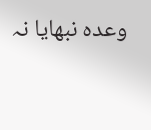وعدہ نبھایا نہ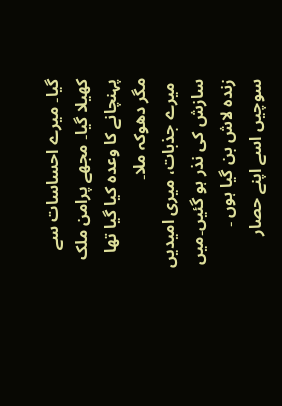گیا۔ میرے احساسات سے کھیلا گیا۔ مجھے پرامن ملک پہنچانے کا وعدہ کیا گیا تھا مگر دھوکہ ملا۔
 میرے جذبات، میری امیدیں سازش کی نذر ہو گئیں۔میں زندہ لاش بن گیا ہوں ۔ سوچیں اسے اپنے حصار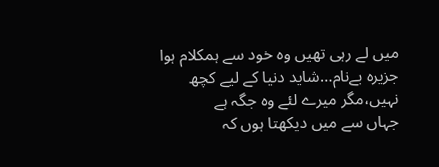میں لے رہی تھیں وہ خود سے ہمکلام ہوا
جزیرہ بےنام…شاید دنیا کے لیے کچھ نہیں،مگر میرے لئے وہ جگہ ہے
جہاں سے میں دیکھتا ہوں کہ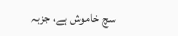سچ خاموش ہے، جزبہ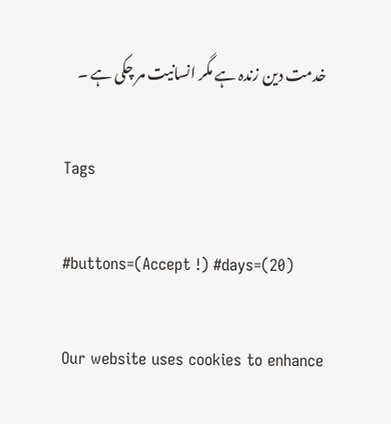خدمت دین زندہ ہے مگر انسانیت مر چکی ہے ۔

Tags

#buttons=(Accept !) #days=(20)

Our website uses cookies to enhance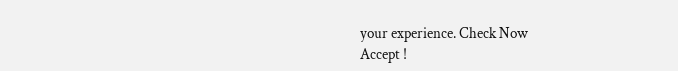your experience. Check Now
Accept !